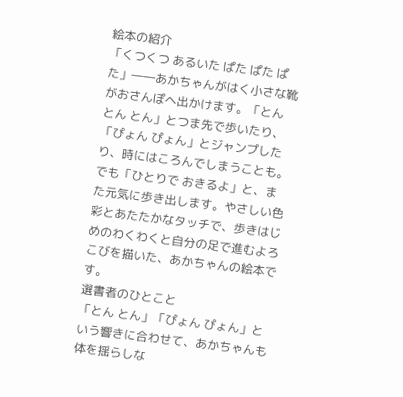絵本の紹介
「くつくつ あるいた ぱた ぱた ぱた」――あかちゃんがはく小さな靴がおさんぽへ出かけます。「とん とん とん」とつま先で歩いたり、「ぴょん ぴょん」とジャンプしたり、時にはころんでしまうことも。でも「ひとりで おきるよ」と、また元気に歩き出します。やさしい色彩とあたたかなタッチで、歩きはじめのわくわくと自分の足で進むよろこびを描いた、あかちゃんの絵本です。
選書者のひとこと
「とん とん」「ぴょん ぴょん」という響きに合わせて、あかちゃんも体を揺らしな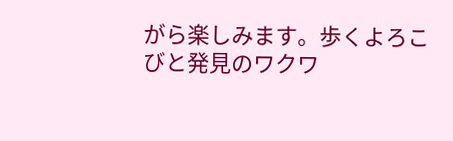がら楽しみます。歩くよろこびと発見のワクワ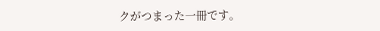クがつまった一冊です。